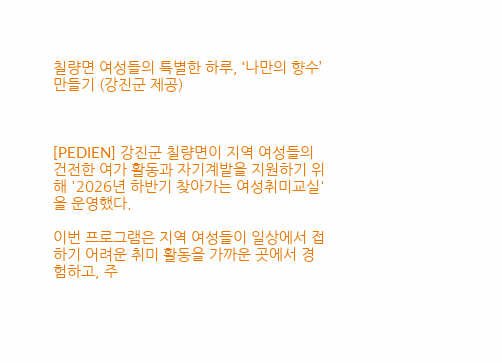칠량면 여성들의 특별한 하루, ‘나만의 향수’ 만들기 (강진군 제공)



[PEDIEN] 강진군 칠량면이 지역 여성들의 건전한 여가 활동과 자기계발을 지원하기 위해 '2026년 하반기 찾아가는 여성취미교실'을 운영했다.

이번 프로그램은 지역 여성들이 일상에서 접하기 어려운 취미 활동을 가까운 곳에서 경험하고, 주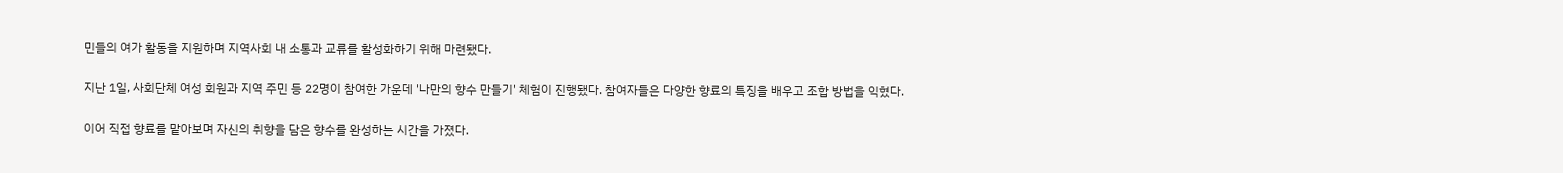민들의 여가 활동을 지원하며 지역사회 내 소통과 교류를 활성화하기 위해 마련됐다.

지난 1일, 사회단체 여성 회원과 지역 주민 등 22명이 참여한 가운데 '나만의 향수 만들기' 체험이 진행됐다. 참여자들은 다양한 향료의 특징을 배우고 조합 방법을 익혔다.

이어 직접 향료를 맡아보며 자신의 취향을 담은 향수를 완성하는 시간을 가졌다.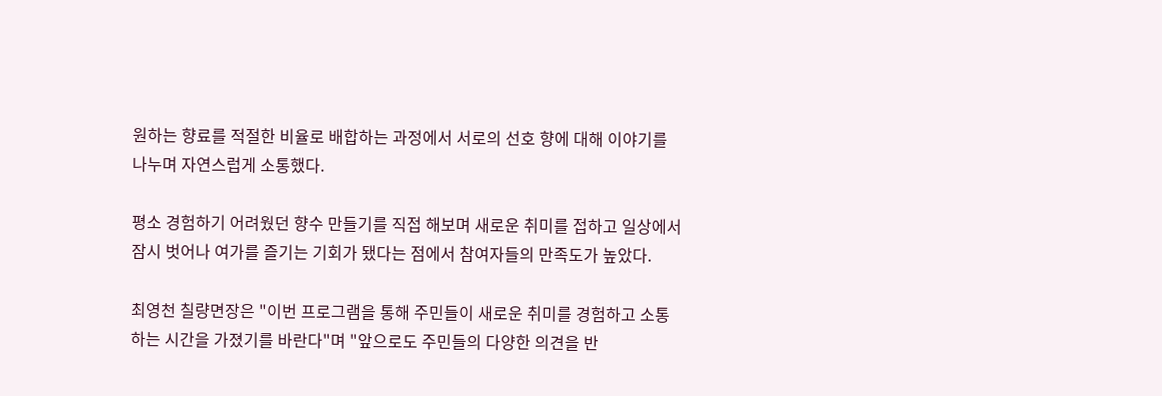원하는 향료를 적절한 비율로 배합하는 과정에서 서로의 선호 향에 대해 이야기를 나누며 자연스럽게 소통했다.

평소 경험하기 어려웠던 향수 만들기를 직접 해보며 새로운 취미를 접하고 일상에서 잠시 벗어나 여가를 즐기는 기회가 됐다는 점에서 참여자들의 만족도가 높았다.

최영천 칠량면장은 "이번 프로그램을 통해 주민들이 새로운 취미를 경험하고 소통하는 시간을 가졌기를 바란다"며 "앞으로도 주민들의 다양한 의견을 반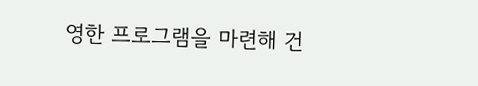영한 프로그램을 마련해 건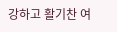강하고 활기찬 여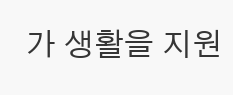가 생활을 지원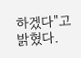하겠다"고 밝혔다.